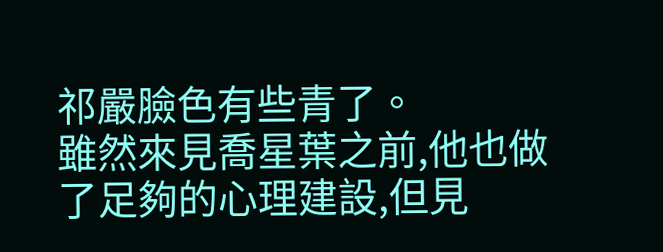祁嚴臉色有些青了。
雖然來見喬星葉之前,他也做了足夠的心理建設,但見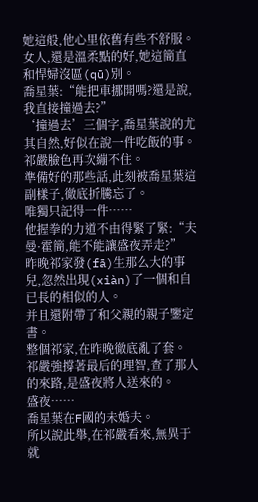她這般,他心里依舊有些不舒服。
女人,還是溫柔點的好,她這簡直和悍婦沒區(qū)別。
喬星葉:“能把車挪開嗎?還是說,我直接撞過去?”
‘撞過去’三個字,喬星葉說的尤其自然,好似在說一件吃飯的事。
祁嚴臉色再次繃不住。
準備好的那些話,此刻被喬星葉這副樣子,徹底折騰忘了。
唯獨只記得一件……
他握拳的力道不由得緊了緊:“夫曼·霍簡,能不能讓盛夜弄走?”
昨晚祁家發(fā)生那么大的事兒,忽然出現(xiàn)了一個和自已長的相似的人。
并且還附帶了和父親的親子鑒定書。
整個祁家,在昨晚徹底亂了套。
祁嚴強撐著最后的理智,查了那人的來路,是盛夜將人送來的。
盛夜……
喬星葉在F國的未婚夫。
所以說此舉,在祁嚴看來,無異于就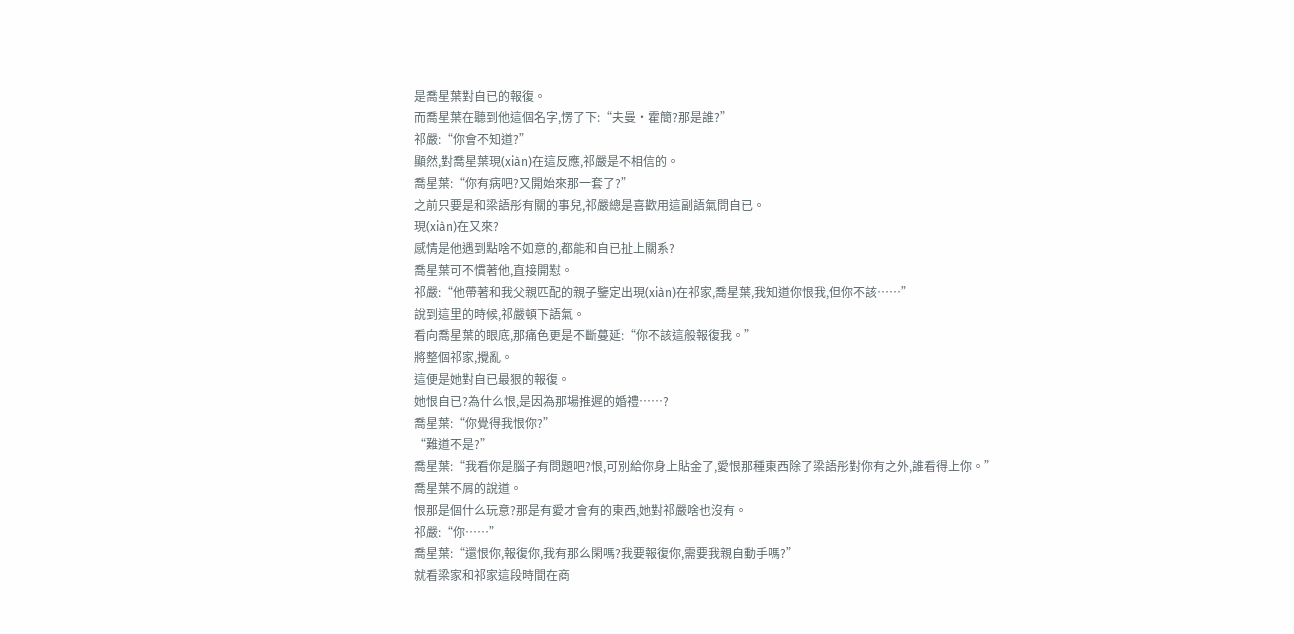是喬星葉對自已的報復。
而喬星葉在聽到他這個名字,愣了下:“夫曼·霍簡?那是誰?”
祁嚴:“你會不知道?”
顯然,對喬星葉現(xiàn)在這反應,祁嚴是不相信的。
喬星葉:“你有病吧?又開始來那一套了?”
之前只要是和梁語彤有關的事兒,祁嚴總是喜歡用這副語氣問自已。
現(xiàn)在又來?
感情是他遇到點啥不如意的,都能和自已扯上關系?
喬星葉可不慣著他,直接開懟。
祁嚴:“他帶著和我父親匹配的親子鑒定出現(xiàn)在祁家,喬星葉,我知道你恨我,但你不該……”
說到這里的時候,祁嚴頓下語氣。
看向喬星葉的眼底,那痛色更是不斷蔓延:“你不該這般報復我。”
將整個祁家,攪亂。
這便是她對自已最狠的報復。
她恨自已?為什么恨,是因為那場推遲的婚禮……?
喬星葉:“你覺得我恨你?”
“難道不是?”
喬星葉:“我看你是腦子有問題吧?恨,可別給你身上貼金了,愛恨那種東西除了梁語彤對你有之外,誰看得上你。”
喬星葉不屑的說道。
恨那是個什么玩意?那是有愛才會有的東西,她對祁嚴啥也沒有。
祁嚴:“你……”
喬星葉:“還恨你,報復你,我有那么閑嗎?我要報復你,需要我親自動手嗎?”
就看梁家和祁家這段時間在商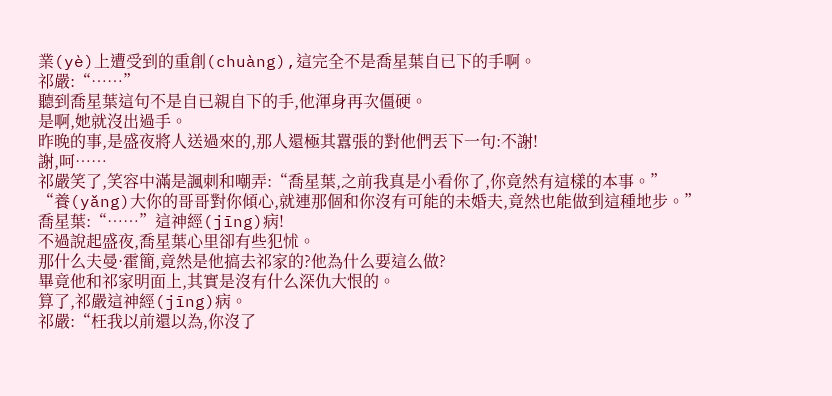業(yè)上遭受到的重創(chuàng),這完全不是喬星葉自已下的手啊。
祁嚴:“……”
聽到喬星葉這句不是自已親自下的手,他渾身再次僵硬。
是啊,她就沒出過手。
昨晚的事,是盛夜將人送過來的,那人還極其囂張的對他們丟下一句:不謝!
謝,呵……
祁嚴笑了,笑容中滿是諷刺和嘲弄:“喬星葉,之前我真是小看你了,你竟然有這樣的本事。”
“養(yǎng)大你的哥哥對你傾心,就連那個和你沒有可能的未婚夫,竟然也能做到這種地步。”
喬星葉:“……”這神經(jīng)病!
不過說起盛夜,喬星葉心里卻有些犯怵。
那什么夫曼·霍簡,竟然是他搞去祁家的?他為什么要這么做?
畢竟他和祁家明面上,其實是沒有什么深仇大恨的。
算了,祁嚴這神經(jīng)病。
祁嚴:“枉我以前還以為,你沒了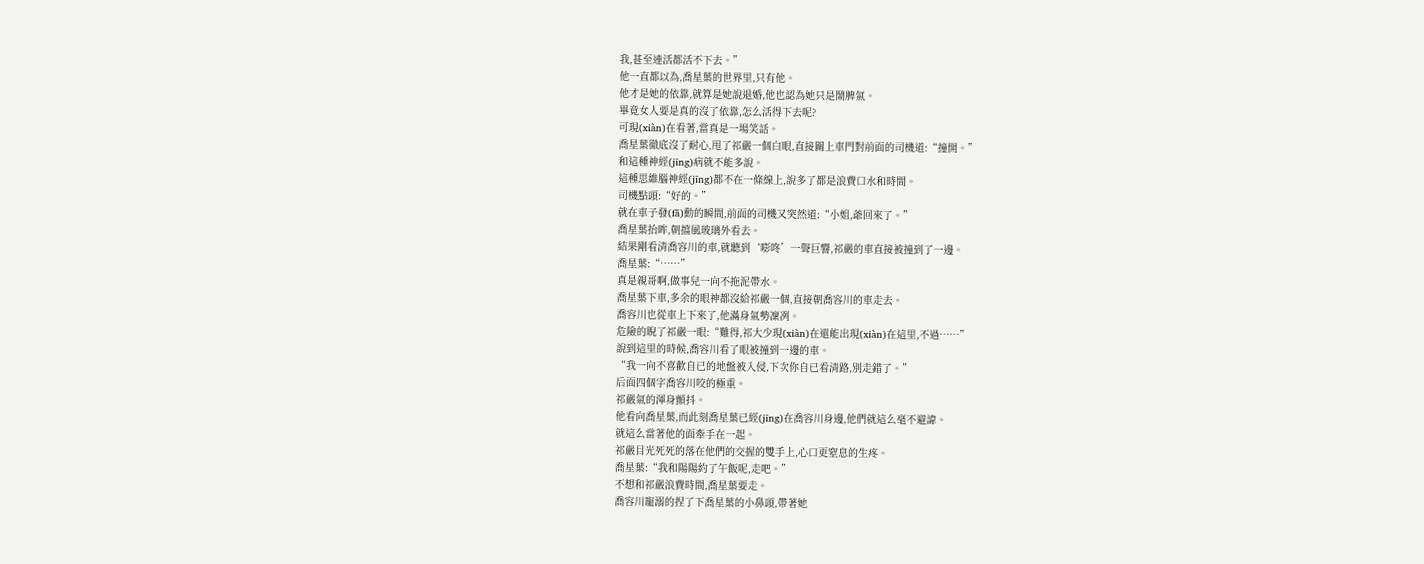我,甚至連活都活不下去。”
他一直都以為,喬星葉的世界里,只有他。
他才是她的依靠,就算是她說退婚,他也認為她只是鬧脾氣。
畢竟女人要是真的沒了依靠,怎么活得下去呢?
可現(xiàn)在看著,當真是一場笑話。
喬星葉徹底沒了耐心,甩了祁嚴一個白眼,直接關上車門對前面的司機道:“撞開。”
和這種神經(jīng)病就不能多說。
這種思維腦神經(jīng)都不在一條線上,說多了都是浪費口水和時間。
司機點頭:“好的。”
就在車子發(fā)動的瞬間,前面的司機又突然道:“小姐,爺回來了。”
喬星葉抬眸,朝擋風玻璃外看去。
結果剛看清喬容川的車,就聽到‘嘭咚’一聲巨響,祁嚴的車直接被撞到了一邊。
喬星葉:“……”
真是親哥啊,做事兒一向不拖泥帶水。
喬星葉下車,多余的眼神都沒給祁嚴一個,直接朝喬容川的車走去。
喬容川也從車上下來了,他滿身氣勢凜冽。
危險的睨了祁嚴一眼:“難得,祁大少現(xiàn)在還能出現(xiàn)在這里,不過……”
說到這里的時候,喬容川看了眼被撞到一邊的車。
“我一向不喜歡自已的地盤被入侵,下次你自已看清路,別走錯了。”
后面四個字喬容川咬的極重。
祁嚴氣的渾身顫抖。
他看向喬星葉,而此刻喬星葉已經(jīng)在喬容川身邊,他們就這么毫不避諱。
就這么當著他的面牽手在一起。
祁嚴目光死死的落在他們的交握的雙手上,心口更窒息的生疼。
喬星葉:“我和陽陽約了午飯呢,走吧。”
不想和祁嚴浪費時間,喬星葉要走。
喬容川寵溺的捏了下喬星葉的小鼻頭,帶著她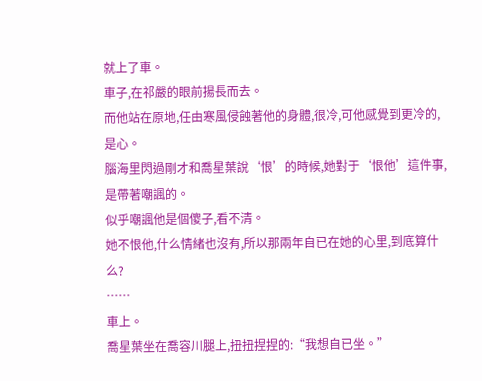就上了車。
車子,在祁嚴的眼前揚長而去。
而他站在原地,任由寒風侵蝕著他的身體,很冷,可他感覺到更冷的,是心。
腦海里閃過剛才和喬星葉說‘恨’的時候,她對于‘恨他’這件事,是帶著嘲諷的。
似乎嘲諷他是個傻子,看不清。
她不恨他,什么情緒也沒有,所以那兩年自已在她的心里,到底算什么?
……
車上。
喬星葉坐在喬容川腿上,扭扭捏捏的:“我想自已坐。”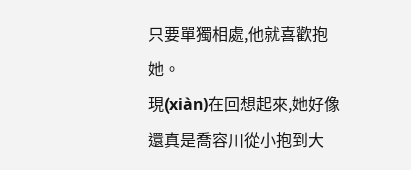只要單獨相處,他就喜歡抱她。
現(xiàn)在回想起來,她好像還真是喬容川從小抱到大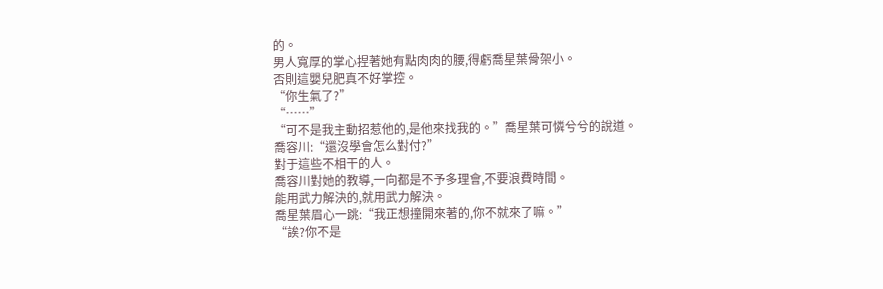的。
男人寬厚的掌心捏著她有點肉肉的腰,得虧喬星葉骨架小。
否則這嬰兒肥真不好掌控。
“你生氣了?”
“……”
“可不是我主動招惹他的,是他來找我的。”喬星葉可憐兮兮的說道。
喬容川:“還沒學會怎么對付?”
對于這些不相干的人。
喬容川對她的教導,一向都是不予多理會,不要浪費時間。
能用武力解決的,就用武力解決。
喬星葉眉心一跳:“我正想撞開來著的,你不就來了嘛。”
“誒?你不是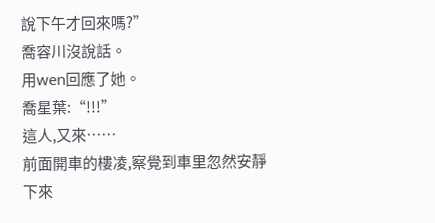說下午才回來嗎?”
喬容川沒說話。
用wen回應了她。
喬星葉:“!!!”
這人,又來……
前面開車的樓凌,察覺到車里忽然安靜下來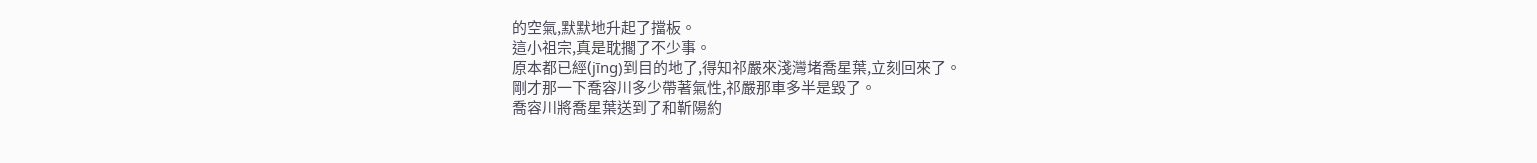的空氣,默默地升起了擋板。
這小祖宗,真是耽擱了不少事。
原本都已經(jīng)到目的地了,得知祁嚴來淺灣堵喬星葉,立刻回來了。
剛才那一下喬容川多少帶著氣性,祁嚴那車多半是毀了。
喬容川將喬星葉送到了和靳陽約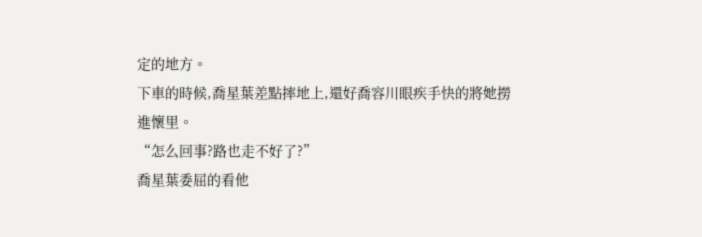定的地方。
下車的時候,喬星葉差點摔地上,還好喬容川眼疾手快的將她撈進懷里。
“怎么回事?路也走不好了?”
喬星葉委屈的看他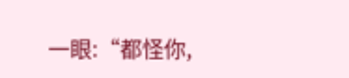一眼:“都怪你,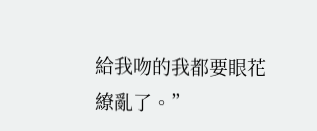給我吻的我都要眼花繚亂了。”